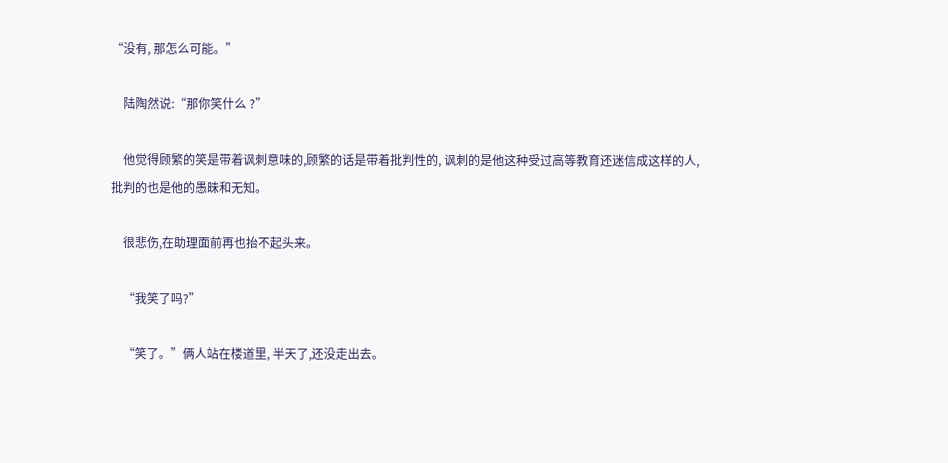“没有, 那怎么可能。”

    陆陶然说:“那你笑什么 ?”

    他觉得顾繁的笑是带着讽刺意味的,顾繁的话是带着批判性的, 讽刺的是他这种受过高等教育还迷信成这样的人,批判的也是他的愚昧和无知。

    很悲伤,在助理面前再也抬不起头来。

    “我笑了吗?”

    “笑了。”俩人站在楼道里, 半天了,还没走出去。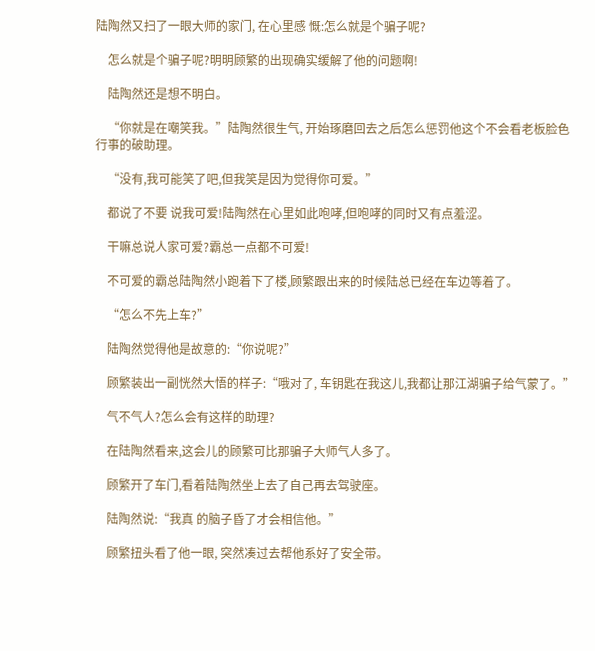陆陶然又扫了一眼大师的家门, 在心里感 慨:怎么就是个骗子呢?

    怎么就是个骗子呢?明明顾繁的出现确实缓解了他的问题啊!

    陆陶然还是想不明白。

    “你就是在嘲笑我。”陆陶然很生气, 开始琢磨回去之后怎么惩罚他这个不会看老板脸色行事的破助理。

    “没有,我可能笑了吧,但我笑是因为觉得你可爱。”

    都说了不要 说我可爱!陆陶然在心里如此咆哮,但咆哮的同时又有点羞涩。

    干嘛总说人家可爱?霸总一点都不可爱!

    不可爱的霸总陆陶然小跑着下了楼,顾繁跟出来的时候陆总已经在车边等着了。

    “怎么不先上车?”

    陆陶然觉得他是故意的:“你说呢?”

    顾繁装出一副恍然大悟的样子:“哦对了, 车钥匙在我这儿,我都让那江湖骗子给气蒙了。”

    气不气人?怎么会有这样的助理?

    在陆陶然看来,这会儿的顾繁可比那骗子大师气人多了。

    顾繁开了车门,看着陆陶然坐上去了自己再去驾驶座。

    陆陶然说:“我真 的脑子昏了才会相信他。”

    顾繁扭头看了他一眼, 突然凑过去帮他系好了安全带。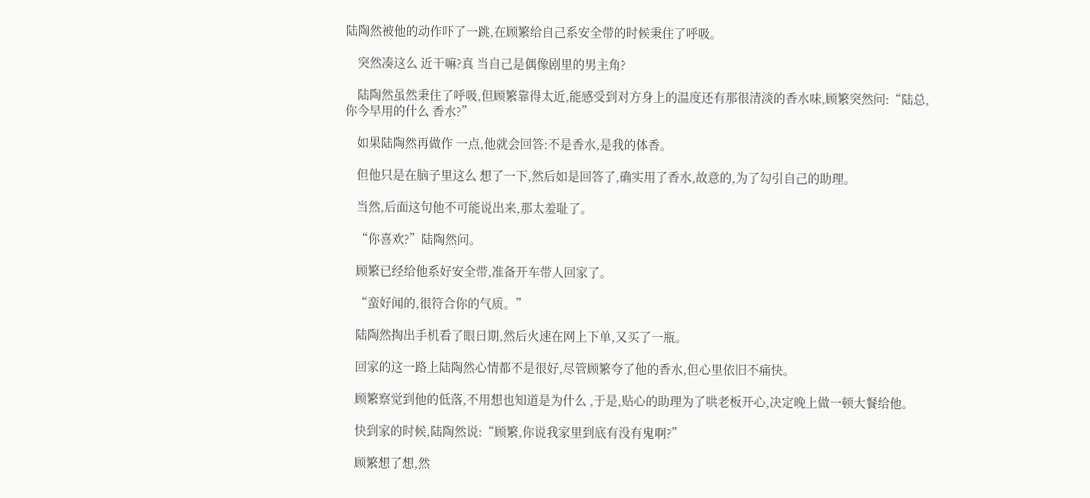陆陶然被他的动作吓了一跳,在顾繁给自己系安全带的时候秉住了呼吸。

    突然凑这么 近干嘛?真 当自己是偶像剧里的男主角?

    陆陶然虽然秉住了呼吸,但顾繁靠得太近,能感受到对方身上的温度还有那很清淡的香水味,顾繁突然问:“陆总,你今早用的什么 香水?”

    如果陆陶然再做作 一点,他就会回答:不是香水,是我的体香。

    但他只是在脑子里这么 想了一下,然后如是回答了,确实用了香水,故意的,为了勾引自己的助理。

    当然,后面这句他不可能说出来,那太羞耻了。

    “你喜欢?”陆陶然问。

    顾繁已经给他系好安全带,准备开车带人回家了。

    “蛮好闻的,很符合你的气质。”

    陆陶然掏出手机看了眼日期,然后火速在网上下单,又买了一瓶。

    回家的这一路上陆陶然心情都不是很好,尽管顾繁夸了他的香水,但心里依旧不痛快。

    顾繁察觉到他的低落,不用想也知道是为什么 ,于是,贴心的助理为了哄老板开心,决定晚上做一顿大餐给他。

    快到家的时候,陆陶然说:“顾繁,你说我家里到底有没有鬼啊?”

    顾繁想了想,然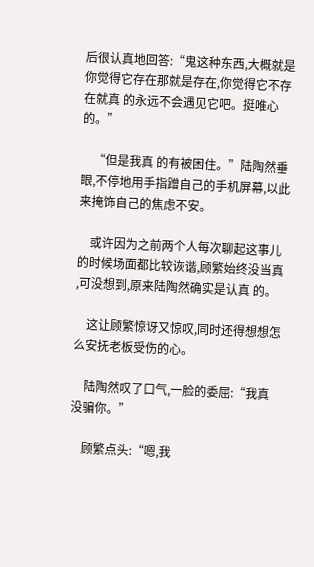后很认真地回答:“鬼这种东西,大概就是你觉得它存在那就是存在,你觉得它不存在就真 的永远不会遇见它吧。挺唯心的。”

    “但是我真 的有被困住。”陆陶然垂眼,不停地用手指蹭自己的手机屏幕,以此来掩饰自己的焦虑不安。

    或许因为之前两个人每次聊起这事儿的时候场面都比较诙谐,顾繁始终没当真 ,可没想到,原来陆陶然确实是认真 的。

    这让顾繁惊讶又惊叹,同时还得想想怎么安抚老板受伤的心。

    陆陶然叹了口气,一脸的委屈:“我真 没骗你。”

    顾繁点头:“嗯,我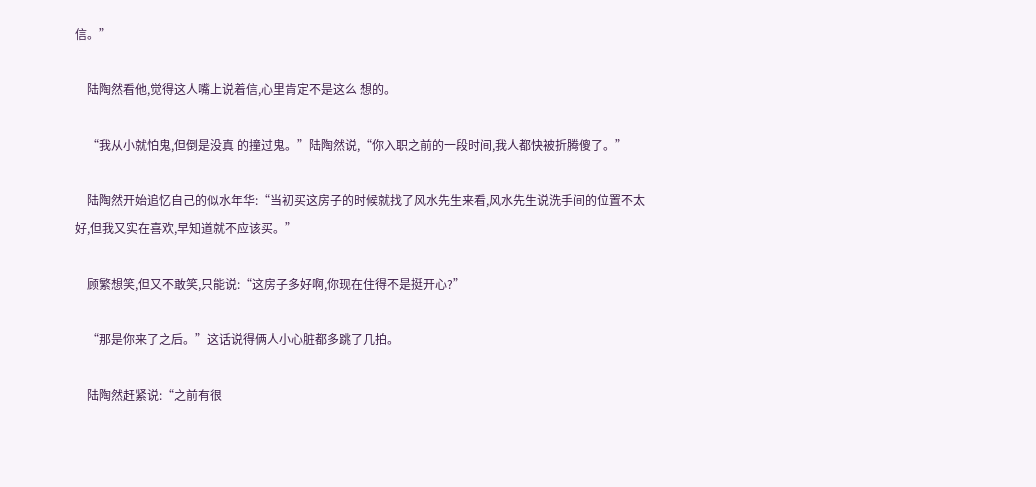信。”

    陆陶然看他,觉得这人嘴上说着信,心里肯定不是这么 想的。

    “我从小就怕鬼,但倒是没真 的撞过鬼。”陆陶然说,“你入职之前的一段时间,我人都快被折腾傻了。”

    陆陶然开始追忆自己的似水年华:“当初买这房子的时候就找了风水先生来看,风水先生说洗手间的位置不太好,但我又实在喜欢,早知道就不应该买。”

    顾繁想笑,但又不敢笑,只能说:“这房子多好啊,你现在住得不是挺开心?”

    “那是你来了之后。”这话说得俩人小心脏都多跳了几拍。

    陆陶然赶紧说:“之前有很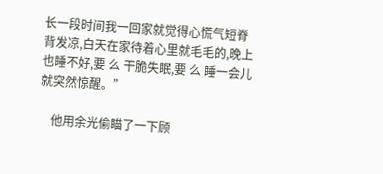长一段时间我一回家就觉得心慌气短脊背发凉,白天在家待着心里就毛毛的,晚上也睡不好,要 么 干脆失眠,要 么 睡一会儿就突然惊醒。”

    他用余光偷瞄了一下顾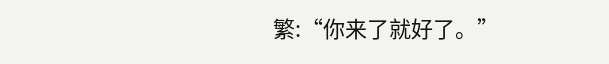繁:“你来了就好了。”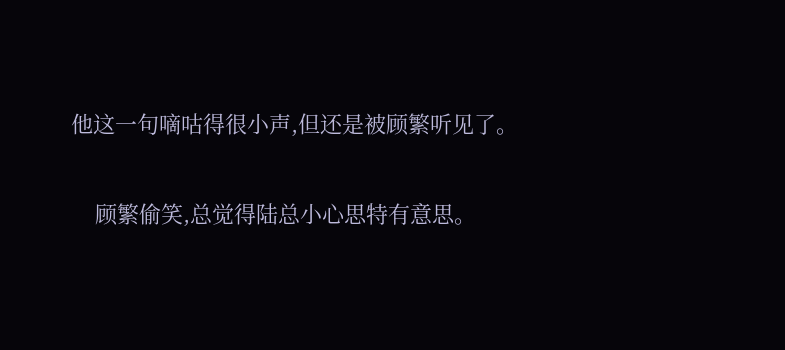他这一句嘀咕得很小声,但还是被顾繁听见了。

    顾繁偷笑,总觉得陆总小心思特有意思。